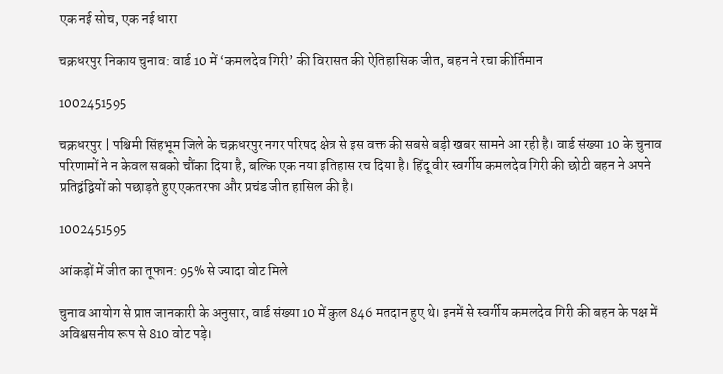एक नई सोच, एक नई धारा

चक्रधरपुर निकाय चुनाव: वार्ड 10 में ‘कमलदेव गिरी’ की विरासत की ऐतिहासिक जीत, बहन ने रचा कीर्तिमान

1002451595

चक्रधरपुर | पश्चिमी सिंहभूम जिले के चक्रधरपुर नगर परिषद क्षेत्र से इस वक्त की सबसे बड़ी खबर सामने आ रही है। वार्ड संख्या 10 के चुनाव परिणामों ने न केवल सबको चौंका दिया है, बल्कि एक नया इतिहास रच दिया है। हिंदू वीर स्वर्गीय कमलदेव गिरी की छोटी बहन ने अपने प्रतिद्वंद्वियों को पछाड़ते हुए एकतरफा और प्रचंड जीत हासिल की है।

1002451595

आंकड़ों में जीत का तूफान: 95% से ज्यादा वोट मिले

चुनाव आयोग से प्राप्त जानकारी के अनुसार, वार्ड संख्या 10 में कुल 846 मतदान हुए थे। इनमें से स्वर्गीय कमलदेव गिरी की बहन के पक्ष में अविश्वसनीय रूप से 810 वोट पड़े।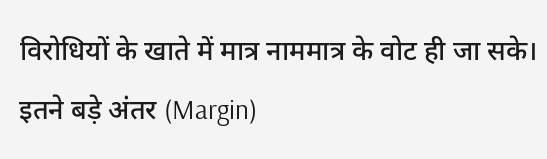विरोधियों के खाते में मात्र नाममात्र के वोट ही जा सके। इतने बड़े अंतर (Margin)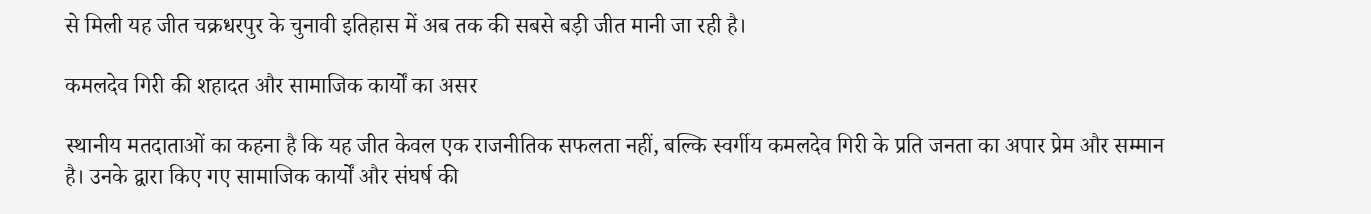से मिली यह जीत चक्रधरपुर के चुनावी इतिहास में अब तक की सबसे बड़ी जीत मानी जा रही है।

कमलदेव गिरी की शहादत और सामाजिक कार्यों का असर

स्थानीय मतदाताओं का कहना है कि यह जीत केवल एक राजनीतिक सफलता नहीं, बल्कि स्वर्गीय कमलदेव गिरी के प्रति जनता का अपार प्रेम और सम्मान है। उनके द्वारा किए गए सामाजिक कार्यों और संघर्ष की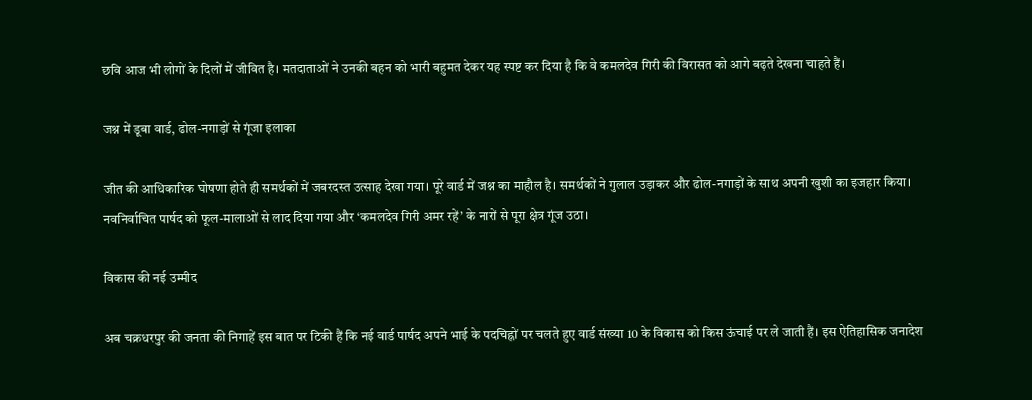छवि आज भी लोगों के दिलों में जीवित है। मतदाताओं ने उनकी बहन को भारी बहुमत देकर यह स्पष्ट कर दिया है कि वे कमलदेव गिरी की विरासत को आगे बढ़ते देखना चाहते हैं।

जश्न में डूबा वार्ड, ढोल-नगाड़ों से गूंजा इलाका

जीत की आधिकारिक घोषणा होते ही समर्थकों में जबरदस्त उत्साह देखा गया। पूरे वार्ड में जश्न का माहौल है। समर्थकों ने गुलाल उड़ाकर और ढोल-नगाड़ों के साथ अपनी खुशी का इजहार किया। नवनिर्वाचित पार्षद को फूल-मालाओं से लाद दिया गया और ‘कमलदेव गिरी अमर रहें’ के नारों से पूरा क्षेत्र गूंज उठा।

विकास की नई उम्मीद

अब चक्रधरपुर की जनता की निगाहें इस बात पर टिकी हैं कि नई वार्ड पार्षद अपने भाई के पदचिह्नों पर चलते हुए वार्ड संख्या 10 के विकास को किस ऊंचाई पर ले जाती हैं। इस ऐतिहासिक जनादेश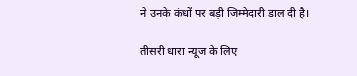ने उनके कंधों पर बड़ी जिम्मेदारी डाल दी है।

तीसरी धारा न्यूज के लिए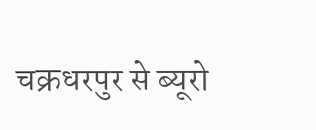चक्रधरपुर से ब्यूरो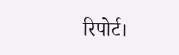रिपोर्ट।